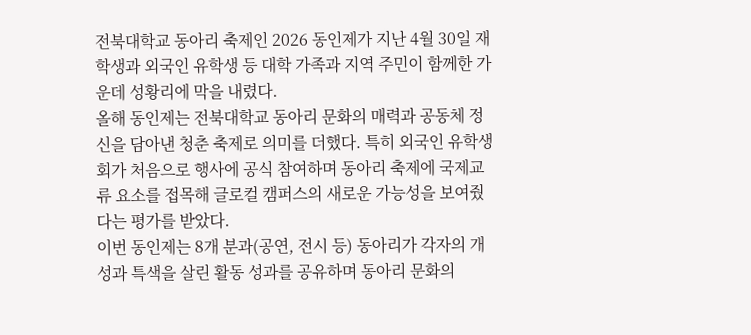전북대학교 동아리 축제인 2026 동인제가 지난 4월 30일 재학생과 외국인 유학생 등 대학 가족과 지역 주민이 함께한 가운데 성황리에 막을 내렸다.
올해 동인제는 전북대학교 동아리 문화의 매력과 공동체 정신을 담아낸 청춘 축제로 의미를 더했다. 특히 외국인 유학생회가 처음으로 행사에 공식 참여하며 동아리 축제에 국제교류 요소를 접목해 글로컬 캠퍼스의 새로운 가능성을 보여줬다는 평가를 받았다.
이번 동인제는 8개 분과(공연, 전시 등) 동아리가 각자의 개성과 특색을 살린 활동 성과를 공유하며 동아리 문화의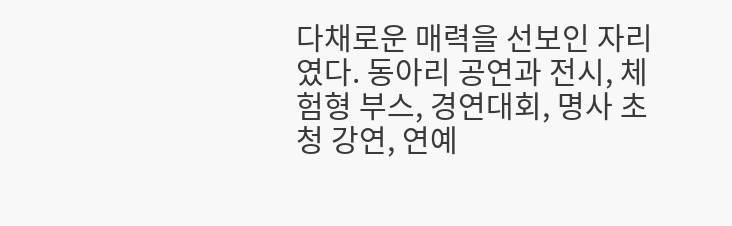다채로운 매력을 선보인 자리였다. 동아리 공연과 전시, 체험형 부스, 경연대회, 명사 초청 강연, 연예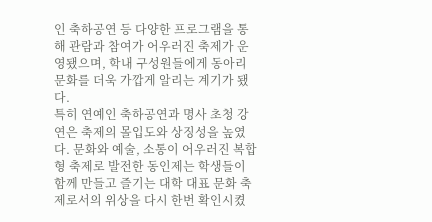인 축하공연 등 다양한 프로그램을 통해 관람과 참여가 어우러진 축제가 운영됐으며, 학내 구성원들에게 동아리 문화를 더욱 가깝게 알리는 계기가 됐다.
특히 연예인 축하공연과 명사 초청 강연은 축제의 몰입도와 상징성을 높였다. 문화와 예술, 소통이 어우러진 복합형 축제로 발전한 동인제는 학생들이 함께 만들고 즐기는 대학 대표 문화 축제로서의 위상을 다시 한번 확인시켰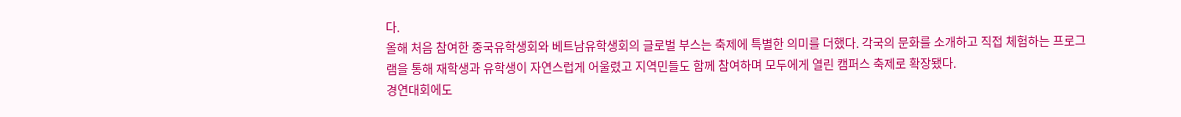다.
올해 처음 참여한 중국유학생회와 베트남유학생회의 글로벌 부스는 축제에 특별한 의미를 더했다. 각국의 문화를 소개하고 직접 체험하는 프로그램을 통해 재학생과 유학생이 자연스럽게 어울렸고 지역민들도 함께 참여하며 모두에게 열린 캠퍼스 축제로 확장됐다.
경연대회에도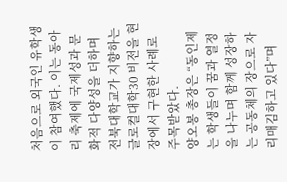처음으로 외국인 유학생이 참여했다. 이는 동아리 축제에 국제성과 문화적 다양성을 더하며 전북대학교가 지향하는 글로컬대학30 비전을 현장에서 구현한 사례로 주목받았다.
양오봉 총장은 “동인제는 학생들이 꿈과 열정을 나누며 함께 성장하는 공동체의 장으로 자리매김하고 있다”며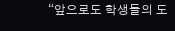“앞으로도 학생들의 도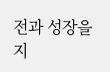전과 성장을 지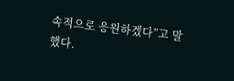속적으로 응원하겠다”고 말했다.